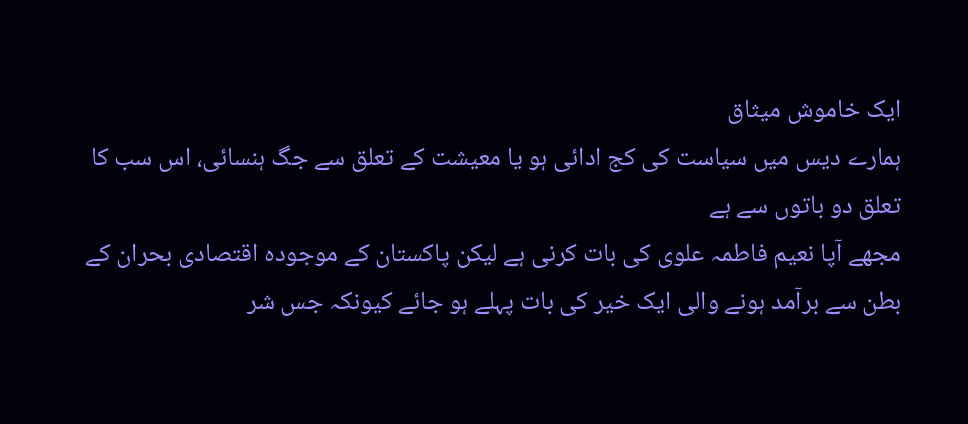ایک خاموش میثاق
ہمارے دیس میں سیاست کی کج ادائی ہو یا معیشت کے تعلق سے جگ ہنسائی، اس سب کا تعلق دو باتوں سے ہے
مجھے آپا نعیم فاطمہ علوی کی بات کرنی ہے لیکن پاکستان کے موجودہ اقتصادی بحران کے بطن سے برآمد ہونے والی ایک خیر کی بات پہلے ہو جائے کیونکہ جس شر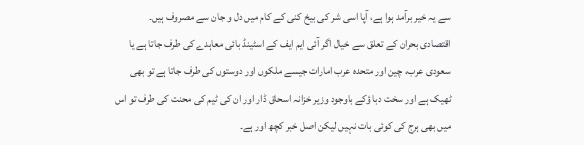سے یہ خیر برآمد ہوا ہے، آپا اسی شر کی بیخ کنی کے کام میں دل و جان سے مصروف ہیں۔
اقتصادی بحران کے تعلق سے خیال اگر آئی ایم ایف کے اسٹینڈ بائی معاہدے کی طرف جاتا ہے یا سعودی عرب، چین اور متحدہ عرب امارات جیسے ملکوں اور دوستوں کی طرف جاتا ہے تو بھی ٹھیک ہے اور سخت دبا ؤکے باوجود وزیر خزانہ اسحاق ڈار اور ان کی ٹیم کی محنت کی طرف تو اس میں بھی ہرج کی کوئی بات نہیں لیکن اصل خبر کچھ اور ہے۔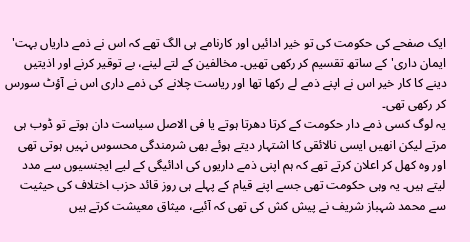ایک صفحے کی حکومت کی تو خیر ادائیں اور کارنامے ہی الگ تھے کہ اس نے ذمے داریاں بہت' ایمان داری'کے ساتھ تقسیم کر رکھی تھیں۔ مخالفین کے لتے لینے، بے توقیر کرنے اور اذیتیں دینے کا کار خیر اس نے اپنے ذمے لے رکھا تھا اور ریاست چلانے کی ذمے داری اس نے آؤٹ سورس کر رکھی تھی۔
یہ لوگ کسی ذمے دار حکومت کے کرتا دھرتا ہوتے یا فی الاصل سیاست دان ہوتے تو ڈوب ہی مرتے لیکن انھیں ایسی نالائقی کا اشتہار دیتے ہوئے بھی شرمندگی محسوس نہیں ہوتی تھی اور وہ کھل کر اعلان کرتے تھے کہ ہم اپنی ذمے داریوں کی ادائیگی کے لیے ایجنسیوں سے مدد لیتے ہیں۔ یہ وہی حکومت تھی جسے اپنے قیام کے پہلے ہی روز قائد حزب اختلاف کی حیثیت سے محمد شہباز شریف نے پیش کش کی تھی کہ آئیے، میثاق معیشت کرتے ہیں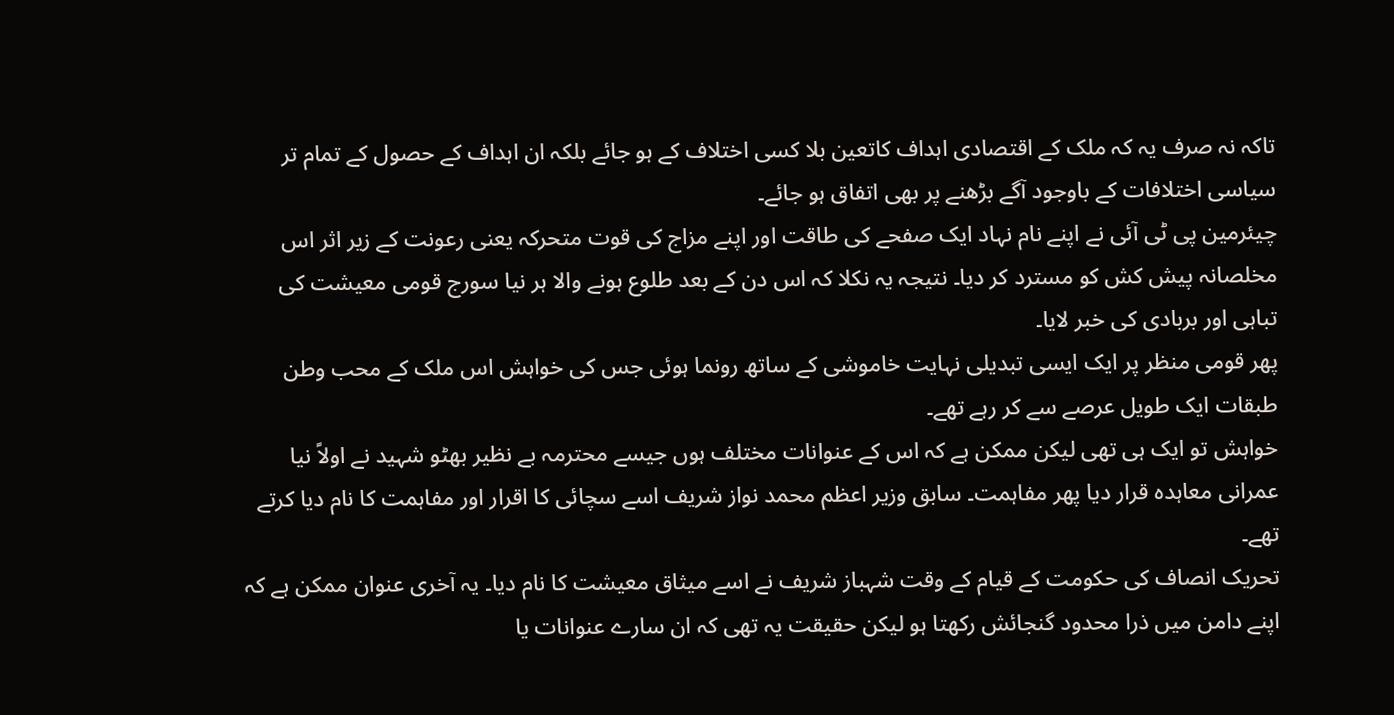تاکہ نہ صرف یہ کہ ملک کے اقتصادی اہداف کاتعین بلا کسی اختلاف کے ہو جائے بلکہ ان اہداف کے حصول کے تمام تر سیاسی اختلافات کے باوجود آگے بڑھنے پر بھی اتفاق ہو جائے۔
چیئرمین پی ٹی آئی نے اپنے نام نہاد ایک صفحے کی طاقت اور اپنے مزاج کی قوت متحرکہ یعنی رعونت کے زیر اثر اس مخلصانہ پیش کش کو مسترد کر دیا۔ نتیجہ یہ نکلا کہ اس دن کے بعد طلوع ہونے والا ہر نیا سورج قومی معیشت کی تباہی اور بربادی کی خبر لایا۔
پھر قومی منظر پر ایک ایسی تبدیلی نہایت خاموشی کے ساتھ رونما ہوئی جس کی خواہش اس ملک کے محب وطن طبقات ایک طویل عرصے سے کر رہے تھے۔
خواہش تو ایک ہی تھی لیکن ممکن ہے کہ اس کے عنوانات مختلف ہوں جیسے محترمہ بے نظیر بھٹو شہید نے اولاً نیا عمرانی معاہدہ قرار دیا پھر مفاہمت۔ سابق وزیر اعظم محمد نواز شریف اسے سچائی کا اقرار اور مفاہمت کا نام دیا کرتے تھے۔
تحریک انصاف کی حکومت کے قیام کے وقت شہباز شریف نے اسے میثاق معیشت کا نام دیا۔ یہ آخری عنوان ممکن ہے کہ اپنے دامن میں ذرا محدود گنجائش رکھتا ہو لیکن حقیقت یہ تھی کہ ان سارے عنوانات یا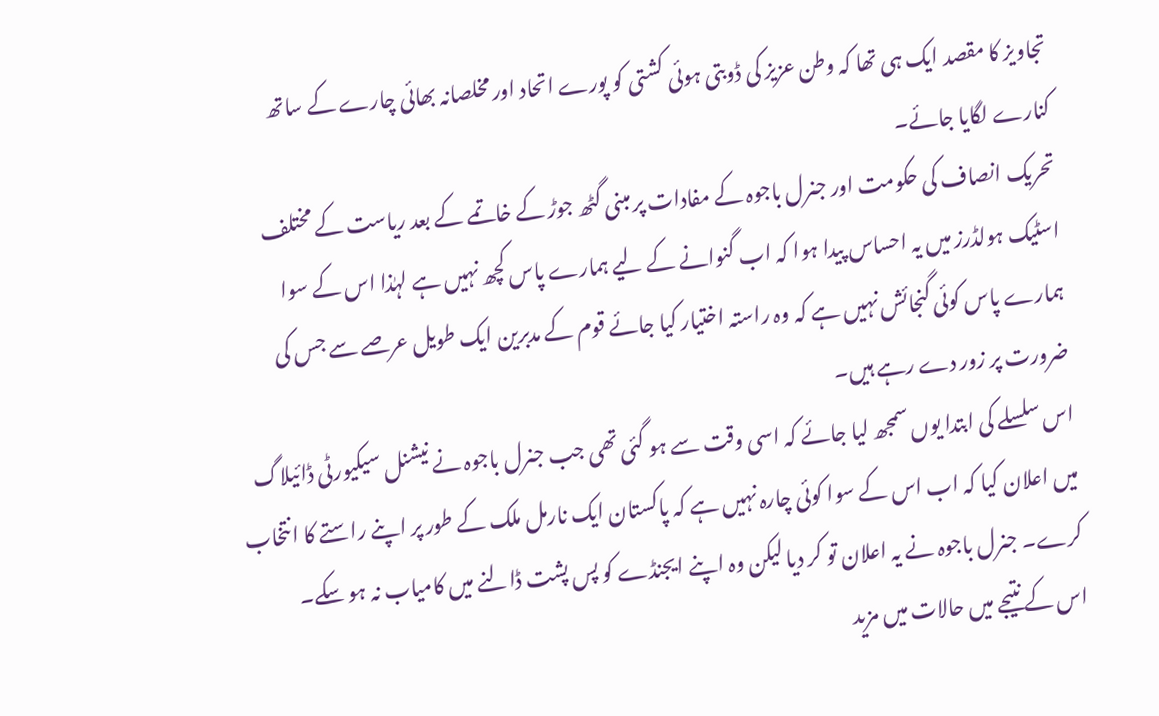تجاویز کا مقصد ایک ہی تھا کہ وطن عزیز کی ڈوبتی ہوئی کشتی کو پورے اتحاد اور مخلصانہ بھائی چارے کے ساتھ کنارے لگایا جائے۔
تحریک انصاف کی حکومت اور جنرل باجوہ کے مفادات پر مبنی گٹھ جوڑ کے خاتمے کے بعد ریاست کے مختلف اسٹیک ہولڈرز میں یہ احساس پیدا ہوا کہ اب گنوانے کے لیے ہمارے پاس کچھ نہیں ہے لہٰذا اس کے سوا ہمارے پاس کوئی گنجائش نہیں ہے کہ وہ راستہ اختیار کیا جائے قوم کے مدبرین ایک طویل عرصے سے جس کی ضرورت پر زور دے رہے ہیں۔
اس سلسلے کی ابتدا یوں سمجھ لیا جائے کہ اسی وقت سے ہو گئی تھی جب جنرل باجوہ نے نیشنل سیکیورٹی ڈائیلاگ میں اعلان کیا کہ اب اس کے سوا کوئی چارہ نہیں ہے کہ پاکستان ایک نارمل ملک کے طور پر اپنے راستے کا انتخاب کرے۔ جنرل باجوہ نے یہ اعلان تو کر دیا لیکن وہ اپنے ایجنڈے کو پس پشت ڈالنے میں کامیاب نہ ہو سکے۔
اس کے نتیجے میں حالات میں مزید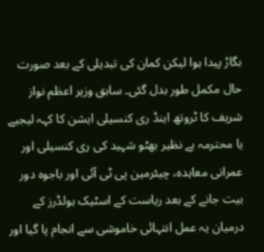بگاڑ پیدا ہوا لیکن کمان کی تبدیلی کے بعد صورت حال مکمل طور بدل گئی۔ سابق وزیر اعظم نواز شریف کا ٹروتھ اینڈ ری کنسیلی ایشن کا کہہ لیجیے یا محترمہ بے نظیر بھٹو شہید کی ری کنسیلی اور عمرانی معاہدہ، چیئرمین پی ٹی آئی اور باجوہ دور بیت جانے کے بعد ریاست کے اسٹیک ہولڈرز کے درمیان یہ عمل انتہائی خاموشی سے انجام پا گیا اور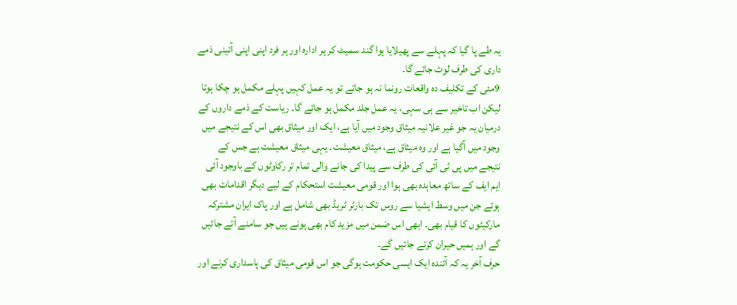یہ طے پا گیا کہ پہلے سے پھیلایا ہوا گند سمیٹ کر ہر ادارہ اور ہر فرد اپنی اپنی آئینی ذمے داری کی طرف لوٹ جائے گا۔
9مئی کے تکلیف دہ واقعات رونما نہ ہو جاتے تو یہ عمل کہیں پہلے مکمل ہو چکا ہوتا لیکن اب تاخیر سے ہی سہی، یہ عمل جلد مکمل ہو جائے گا۔ ریاست کے ذمے داروں کے درمیان یہ جو غیر علانیہ میثاق وجود میں آیا ہے، ایک اور میثاق بھی اس کے نتیجے میں وجود میں آگیا ہے اور وہ میثاق ہے، میثاق معیشت۔ یہی میثاق معیشت ہے جس کے نتیجے میں پی ٹی آئی کی طرف سے پیدا کی جانے والی تمام تر رکاوٹوں کے باوجود آئی ایم ایف کے ساتھ معاہدہ بھی ہوا اور قومی معیشت استحکام کے لیے دیگر اقدامات بھی ہوئے جن میں وسط ایشیا سے روس تک بارٹر ٹریڈ بھی شامل ہے اور پاک ایران مشترکہ مارکیٹوں کا قیام بھی۔ ابھی اس ضمن میں مزید کام بھی ہونے ہیں جو سامنے آتے جائیں گے اور ہمیں حیران کرتے جائیں گے۔
حرف آخر یہ کہ آئندہ ایک ایسی حکومت ہوگی جو اس قومی میثاق کی پاسداری کرنے اور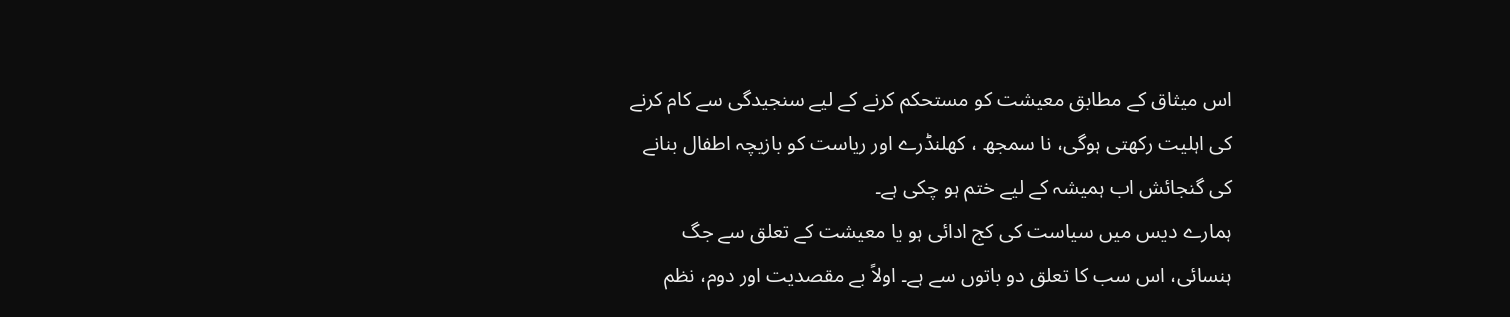اس میثاق کے مطابق معیشت کو مستحکم کرنے کے لیے سنجیدگی سے کام کرنے کی اہلیت رکھتی ہوگی، نا سمجھ ، کھلنڈرے اور ریاست کو بازیچہ اطفال بنانے کی گنجائش اب ہمیشہ کے لیے ختم ہو چکی ہے۔
ہمارے دیس میں سیاست کی کج ادائی ہو یا معیشت کے تعلق سے جگ ہنسائی، اس سب کا تعلق دو باتوں سے ہے۔ اولاً بے مقصدیت اور دوم، نظم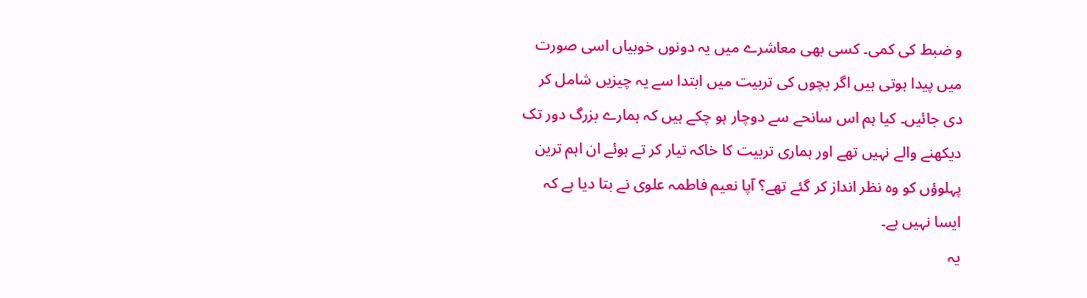و ضبط کی کمی۔ کسی بھی معاشرے میں یہ دونوں خوبیاں اسی صورت میں پیدا ہوتی ہیں اگر بچوں کی تربیت میں ابتدا سے یہ چیزیں شامل کر دی جائیں۔ کیا ہم اس سانحے سے دوچار ہو چکے ہیں کہ ہمارے بزرگ دور تک دیکھنے والے نہیں تھے اور ہماری تربیت کا خاکہ تیار کر تے ہوئے ان اہم ترین پہلوؤں کو وہ نظر انداز کر گئے تھے؟ آپا نعیم فاطمہ علوی نے بتا دیا ہے کہ ایسا نہیں ہے۔
یہ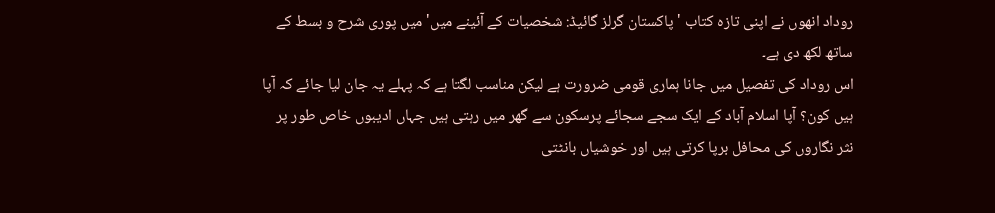روداد انھوں نے اپنی تازہ کتاب ' پاکستان گرلز گائیڈ: شخصیات کے آئینے میں' میں پوری شرح و بسط کے ساتھ لکھ دی ہے۔
اس روداد کی تفصیل میں جانا ہماری قومی ضرورت ہے لیکن مناسب لگتا ہے کہ پہلے یہ جان لیا جائے کہ آپا ہیں کون؟ آپا اسلام آباد کے ایک سجے سجائے پرسکون سے گھر میں رہتی ہیں جہاں ادیبوں خاص طور پر نثر نگاروں کی محافل برپا کرتی ہیں اور خوشیاں بانٹتی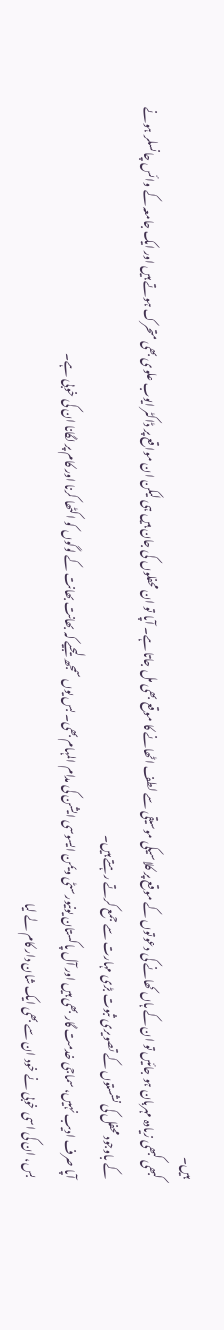ہیں۔
کبھی کبھی زیادہ مہربان ہو جائیں تو ان کے ہاں کھانے کی دعوتوں کے موقع پر کلاسیکی موسیقی سے لطف اٹھانے کا موقع بھی مل جاتا ہے۔ آپا تو ان محفلوں کی جان ہیں ہی لیکن ان مواقع پر ڈاکٹر ایوب علوی بھی متحرک ہوتے ہیں اور ایک جامعہ کے وائس چانسلر ہونے کے باوجود محفل کی نشستوں کے تصویری ثبوت بڑی مہارت سے جمع کرتے رہتے ہیں۔
آپا صرف ادیب نہیں، سماجی خدمت گار بھی ہیں اور آل پاکستان یونیورسٹی ویمن ایسوسی ایشن کی مدام المہام بھی۔ بس یوں سمجھ لیجیے کہ بھانت بھانت کے لوگوں کو اکٹھا کرنا اور کام پر لگانا ان کی خوبی ہے۔
بس، ان کی اسی خوبی نے خود ان سے بھی ایک شان دار کام لے لیا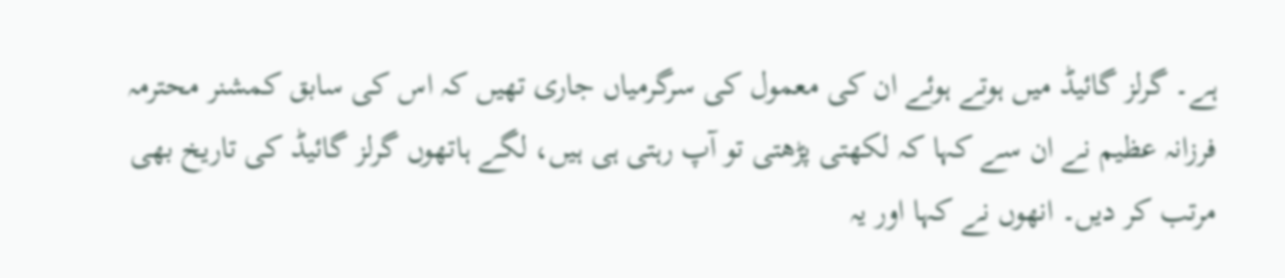ہے۔ گرلز گائیڈ میں ہوتے ہوئے ان کی معمول کی سرگرمیاں جاری تھیں کہ اس کی سابق کمشنر محترمہ فرزانہ عظیم نے ان سے کہا کہ لکھتی پڑھتی تو آپ رہتی ہی ہیں، لگے ہاتھوں گرلز گائیڈ کی تاریخ بھی مرتب کر دیں۔ انھوں نے کہا اور یہ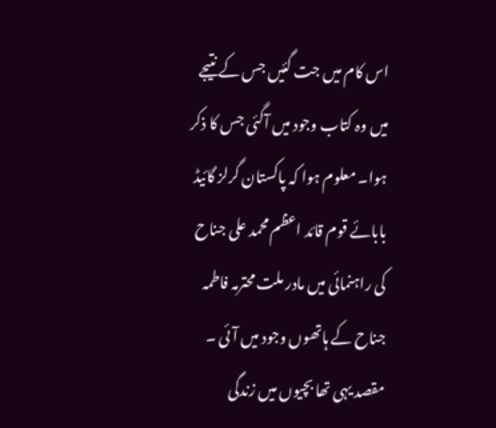اس کام میں جت گئیں جس کے نتیجے میں وہ کتاب وجود میں آگئی جس کا ذکر ہوا۔ معلوم ہوا کہ پاکستان گرلز گائیڈ بابائے قوم قائد اعظم محمد علی جناح کی راہنمائی میں مادر ملت محترمہ فاطمہ جناح کے ہاتھوں وجود میں آئی ۔
مقصد یہی تھا بچیوں میں زندگی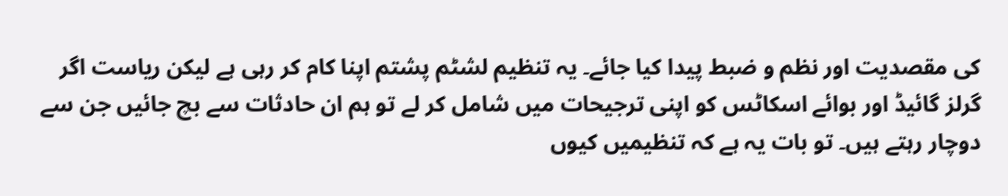کی مقصدیت اور نظم و ضبط پیدا کیا جائے۔ یہ تنظیم لشٹم پشتم اپنا کام کر رہی ہے لیکن ریاست اگر گرلز گائیڈ اور بوائے اسکاٹس کو اپنی ترجیحات میں شامل کر لے تو ہم ان حادثات سے بچ جائیں جن سے دوچار رہتے ہیں۔ تو بات یہ ہے کہ تنظیمیں کیوں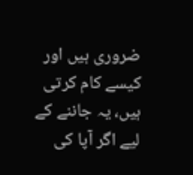ضروری ہیں اور کیسے کام کرتی ہیں، یہ جاننے کے لیے اگر آپا کی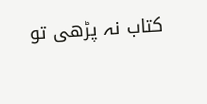کتاب نہ پڑھی تو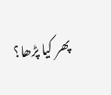پھر کیا پڑھا؟